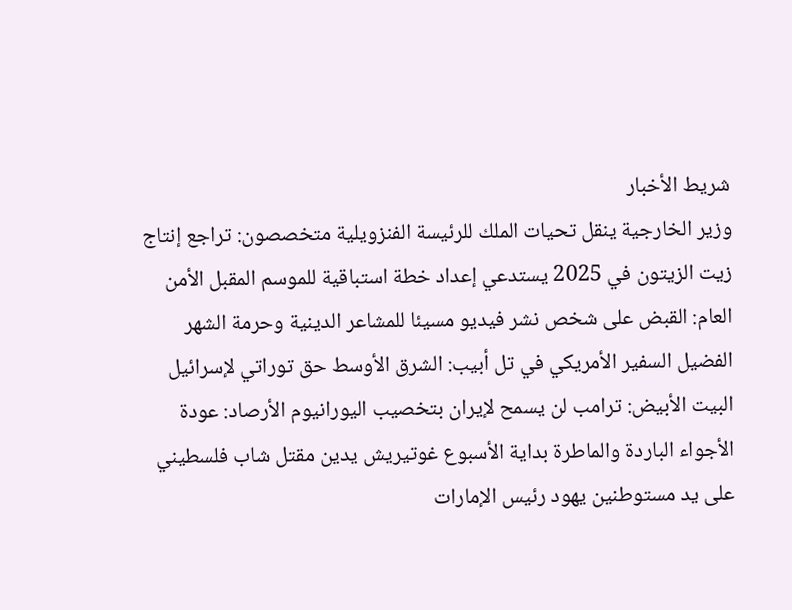شريط الأخبار
وزير الخارجية ينقل تحيات الملك للرئيسة الفنزويلية متخصصون: تراجع إنتاج زيت الزيتون في 2025 يستدعي إعداد خطة استباقية للموسم المقبل الأمن العام: القبض على شخص نشر فيديو مسيئا للمشاعر الدينية وحرمة الشهر الفضيل السفير الأمريكي في تل أبيب: الشرق الأوسط حق توراتي لإسرائيل البيت الأبيض: ترامب لن يسمح لإيران بتخصيب اليورانيوم الأرصاد: عودة الأجواء الباردة والماطرة بداية الأسبوع غوتيريش يدين مقتل شاب فلسطيني على يد مستوطنين يهود رئيس الإمارات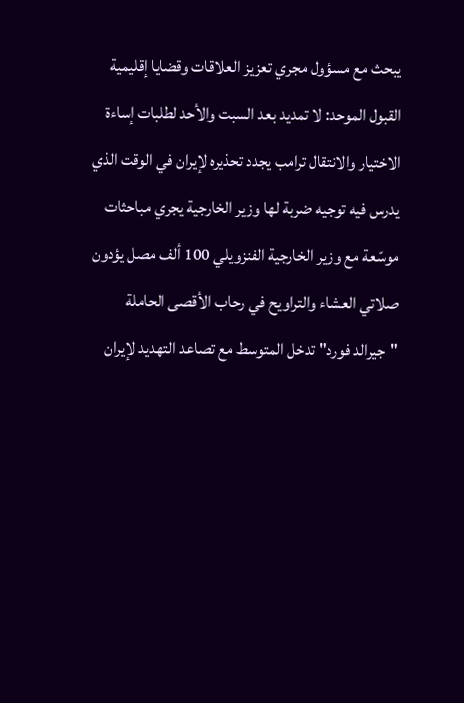يبحث مع مسؤول مجري تعزيز العلاقات وقضايا إقليمية القبول الموحد: لا تمديد بعد السبت والأحد لطلبات إساءة الاختيار والانتقال ترامب يجدد تحذيره لإيران في الوقت الذي يدرس فيه توجيه ضربة لها وزير الخارجية يجري مباحثات موسّعة مع وزير الخارجية الفنزويلي 100 ألف مصل يؤدون صلاتي العشاء والتراويح في رحاب الأقصى الحاملة "جيرالد فورد" تدخل المتوسط مع تصاعد التهديد لإيران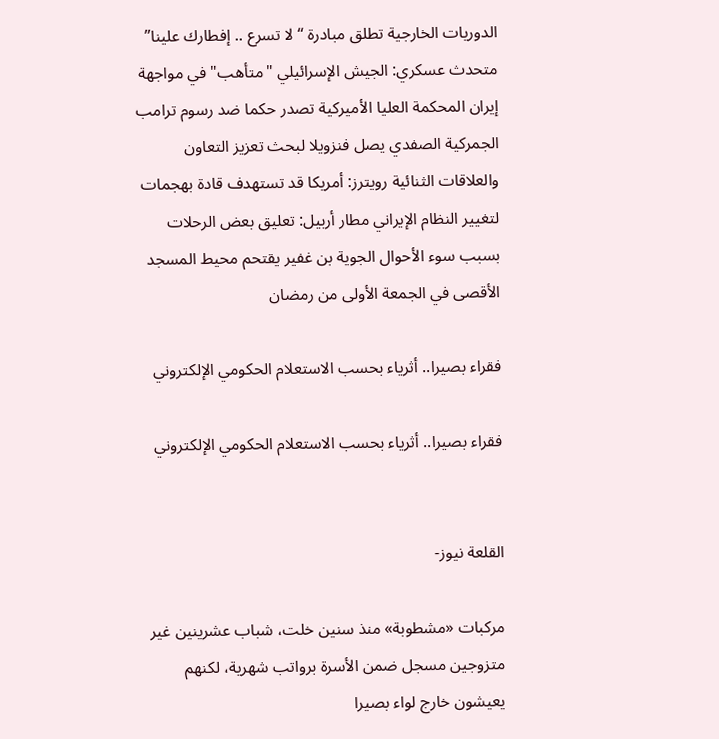الدوريات الخارجية تطلق مبادرة “لا تسرع .. إفطارك علينا” متحدث عسكري: الجيش الإسرائيلي "متأهب" في مواجهة إيران المحكمة العليا الأميركية تصدر حكما ضد رسوم ترامب الجمركية الصفدي يصل فنزويلا لبحث تعزيز التعاون والعلاقات الثنائية رويترز: أمريكا قد تستهدف قادة بهجمات لتغيير النظام الإيراني مطار أربيل: تعليق بعض الرحلات بسبب سوء الأحوال الجوية بن غفير يقتحم محيط المسجد الأقصى في الجمعة الأولى من رمضان

فقراء بصيرا.. أثرياء بحسب الاستعلام الحكومي الإلكتروني

فقراء بصيرا.. أثرياء بحسب الاستعلام الحكومي الإلكتروني


القلعة نيوز-

مركبات «مشطوبة» منذ سنين خلت، شباب عشرينين غير متزوجين مسجل ضمن الأسرة برواتب شهرية، لكنهم يعيشون خارج لواء بصيرا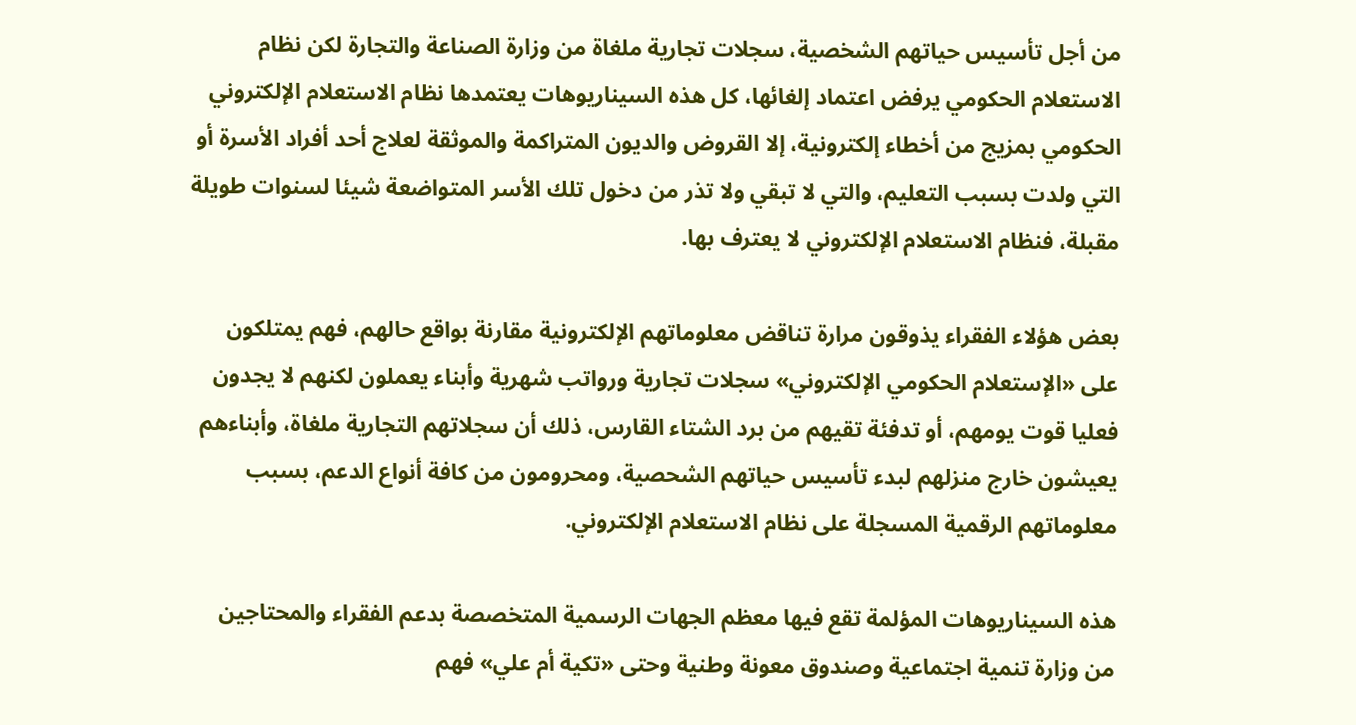من أجل تأسيس حياتهم الشخصية، سجلات تجارية ملغاة من وزارة الصناعة والتجارة لكن نظام الاستعلام الحكومي يرفض اعتماد إلغائها، كل هذه السيناريوهات يعتمدها نظام الاستعلام الإلكتروني الحكومي بمزيج من أخطاء إلكترونية، إلا القروض والديون المتراكمة والموثقة لعلاج أحد أفراد الأسرة أو التي ولدت بسبب التعليم، والتي لا تبقي ولا تذر من دخول تلك الأسر المتواضعة شيئا لسنوات طويلة مقبلة، فنظام الاستعلام الإلكتروني لا يعترف بها.

بعض هؤلاء الفقراء يذوقون مرارة تناقض معلوماتهم الإلكترونية مقارنة بواقع حالهم، فهم يمتلكون على «الإستعلام الحكومي الإلكتروني» سجلات تجارية ورواتب شهرية وأبناء يعملون لكنهم لا يجدون فعليا قوت يومهم، أو تدفئة تقيهم من برد الشتاء القارس، ذلك أن سجلاتهم التجارية ملغاة، وأبناءهم يعيشون خارج منزلهم لبدء تأسيس حياتهم الشحصية، ومحرومون من كافة أنواع الدعم، بسبب معلوماتهم الرقمية المسجلة على نظام الاستعلام الإلكتروني.

هذه السيناريوهات المؤلمة تقع فيها معظم الجهات الرسمية المتخصصة بدعم الفقراء والمحتاجين من وزارة تنمية اجتماعية وصندوق معونة وطنية وحتى «تكية أم علي» فهم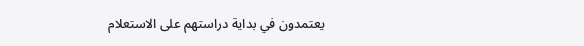يعتمدون في بداية دراستهم على الاستعلام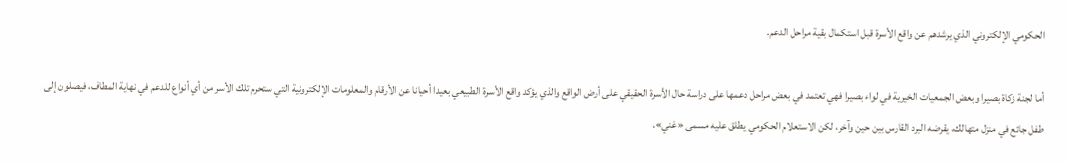الحكومي الإلكتروني الذي يرشدهم عن واقع الأسرة قبل استكمال بقية مراحل الدعم.

أما لجنة زكاة بصيرا وبعض الجمعيات الخيرية في لواء بصيرا فهي تعتمد في بعض مراحل دعمها على دراسة حال الأسرة الحقيقي على أرض الواقع والذي يؤكد واقع الأسرة الطبيعي بعيدا أحيانا عن الأرقام والمعلومات الإلكترونية التي ستحرم تلك الأسر من أي أنواع للدعم في نهاية المطاف، فيصلون إلى طفل جائع في منزل متهالك، يقرضه البرد القارس بين حين وآخر، لكن الاستعلام الحكومي يطلق عليه مسمى «غني».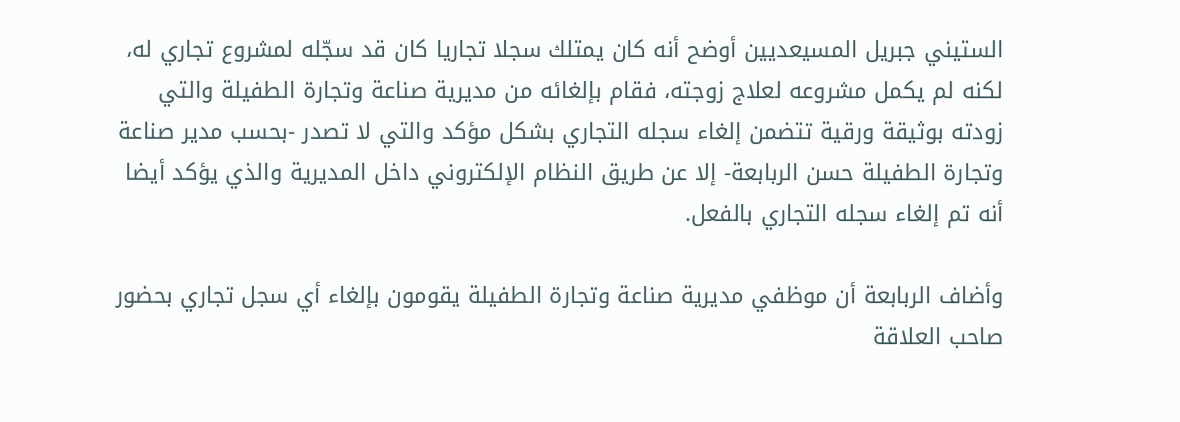الستيني جبريل المسيعديين أوضح أنه كان يمتلك سجلا تجاريا كان قد سجّله لمشروع تجاري له، لكنه لم يكمل مشروعه لعلاج زوجته، فقام بإلغائه من مديرية صناعة وتجارة الطفيلة والتي زودته بوثيقة ورقية تتضمن إلغاء سجله التجاري بشكل مؤكد والتي لا تصدر -بحسب مدير صناعة وتجارة الطفيلة حسن الربابعة- إلا عن طريق النظام الإلكتروني داخل المديرية والذي يؤكد أيضا أنه تم إلغاء سجله التجاري بالفعل.

وأضاف الربابعة أن موظفي مديرية صناعة وتجارة الطفيلة يقومون بإلغاء أي سجل تجاري بحضور صاحب العلاقة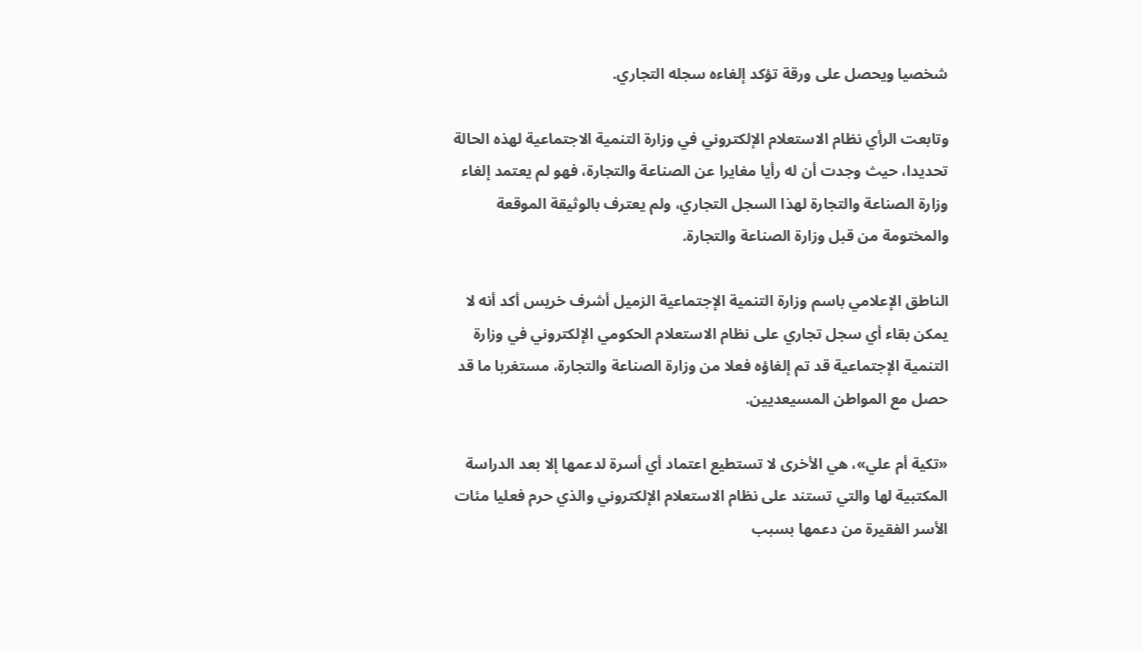شخصيا ويحصل على ورقة تؤكد إلغاءه سجله التجاري.

وتابعت الرأي نظام الاستعلام الإلكتروني في وزارة التنمية الاجتماعية لهذه الحالة تحديدا، حيث وجدت أن له رأيا مغايرا عن الصناعة والتجارة، فهو لم يعتمد إلغاء وزارة الصناعة والتجارة لهذا السجل التجاري، ولم يعترف بالوثيقة الموقعة والمختومة من قبل وزارة الصناعة والتجارة.

الناطق الإعلامي باسم وزارة التنمية الإجتماعية الزميل أشرف خريس أكد أنه لا يمكن بقاء أي سجل تجاري على نظام الاستعلام الحكومي الإلكتروني في وزارة التنمية الإجتماعية قد تم إلغاؤه فعلا من وزارة الصناعة والتجارة، مستغربا ما قد حصل مع المواطن المسيعديين.

«تكية أم علي»، هي الأخرى لا تستطيع اعتماد أي أسرة لدعمها إلا بعد الدراسة المكتبية لها والتي تستند على نظام الاستعلام الإلكتروني والذي حرم فعليا مئات الأسر الفقيرة من دعمها بسبب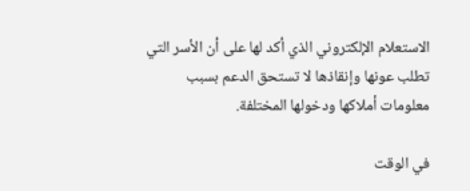الاستعلام الإلكتروني الذي أكد لها على أن الأسر التي تطلب عونها وإنقاذها لا تستحق الدعم بسبب معلومات أملاكها ودخولها المختلفة.

في الوقت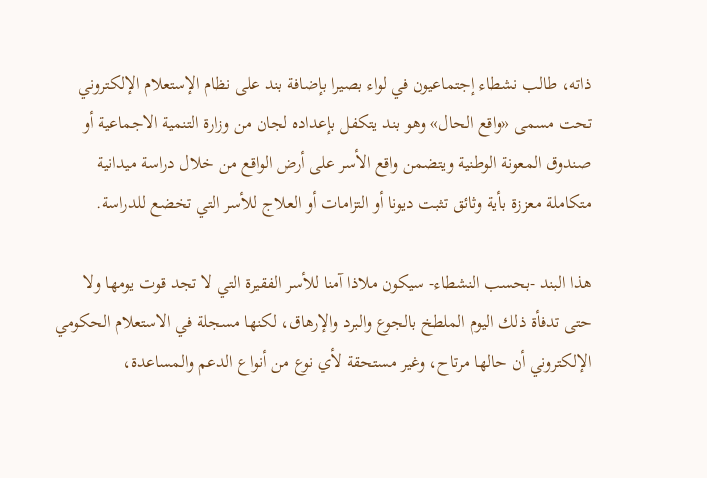ذاته، طالب نشطاء إجتماعيون في لواء بصيرا بإضافة بند على نظام الإستعلام الإلكتروني تحت مسمى «واقع الحال» وهو بند يتكفل بإعداده لجان من وزارة التنمية الاجماعية أو صندوق المعونة الوطنية ويتضمن واقع الأسر على أرض الواقع من خلال دراسة ميدانية متكاملة معززة بأية وثائق تثبت ديونا أو التزامات أو العلاج للأسر التي تخضع للدراسة.

هذا البند -بحسب النشطاء- سيكون ملاذا آمنا للأسر الفقيرة التي لا تجد قوت يومها ولا حتى تدفأة ذلك اليوم الملطخ بالجوع والبرد والإرهاق، لكنها مسجلة في الاستعلام الحكومي الإلكتروني أن حالها مرتاح، وغير مستحقة لأي نوع من أنواع الدعم والمساعدة،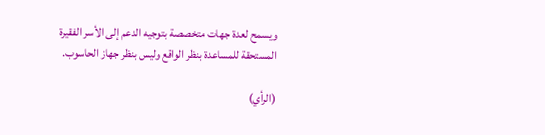ويسمح لعدة جهات متخصصة بتوجيه الدعم إلى الأسر الفقيرة المستحقة للمساعدة بنظر الواقع وليس بنظر جهاز الحاسوب.

(الرأي)